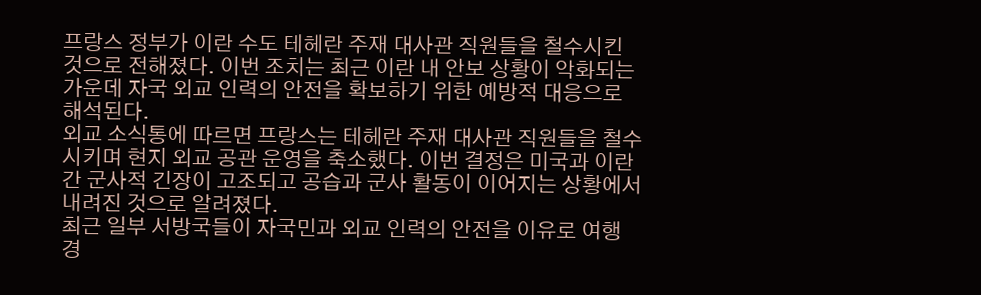프랑스 정부가 이란 수도 테헤란 주재 대사관 직원들을 철수시킨 것으로 전해졌다. 이번 조치는 최근 이란 내 안보 상황이 악화되는 가운데 자국 외교 인력의 안전을 확보하기 위한 예방적 대응으로 해석된다.
외교 소식통에 따르면 프랑스는 테헤란 주재 대사관 직원들을 철수시키며 현지 외교 공관 운영을 축소했다. 이번 결정은 미국과 이란 간 군사적 긴장이 고조되고 공습과 군사 활동이 이어지는 상황에서 내려진 것으로 알려졌다.
최근 일부 서방국들이 자국민과 외교 인력의 안전을 이유로 여행 경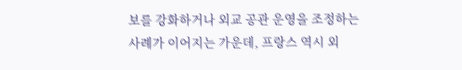보를 강화하거나 외교 공관 운영을 조정하는 사례가 이어지는 가운데, 프랑스 역시 외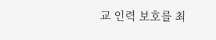교 인력 보호를 최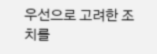우선으로 고려한 조치를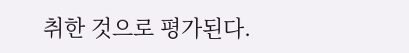취한 것으로 평가된다.